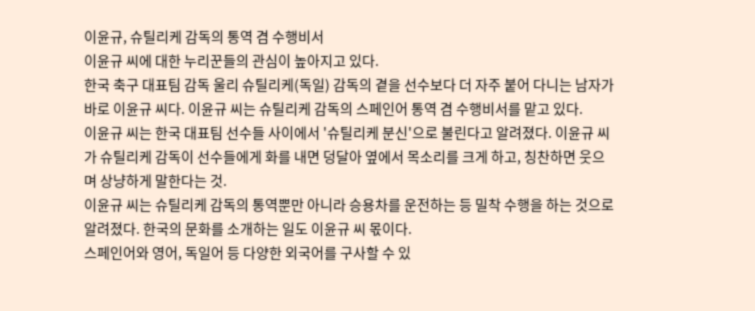이윤규, 슈틸리케 감독의 통역 겸 수행비서
이윤규 씨에 대한 누리꾼들의 관심이 높아지고 있다.
한국 축구 대표팀 감독 울리 슈틸리케(독일) 감독의 곁을 선수보다 더 자주 붙어 다니는 남자가 바로 이윤규 씨다. 이윤규 씨는 슈틸리케 감독의 스페인어 통역 겸 수행비서를 맡고 있다.
이윤규 씨는 한국 대표팀 선수들 사이에서 '슈틸리케 분신'으로 불린다고 알려졌다. 이윤규 씨가 슈틸리케 감독이 선수들에게 화를 내면 덩달아 옆에서 목소리를 크게 하고, 칭찬하면 웃으며 상냥하게 말한다는 것.
이윤규 씨는 슈틸리케 감독의 통역뿐만 아니라 승용차를 운전하는 등 밀착 수행을 하는 것으로 알려졌다. 한국의 문화를 소개하는 일도 이윤규 씨 몫이다.
스페인어와 영어, 독일어 등 다양한 외국어를 구사할 수 있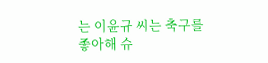는 이윤규 씨는 축구를 좋아해 슈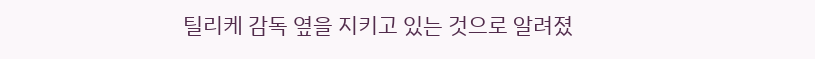틸리케 감독 옆을 지키고 있는 것으로 알려졌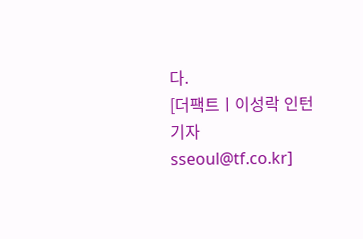다.
[더팩트ㅣ이성락 인턴기자 sseoul@tf.co.kr]